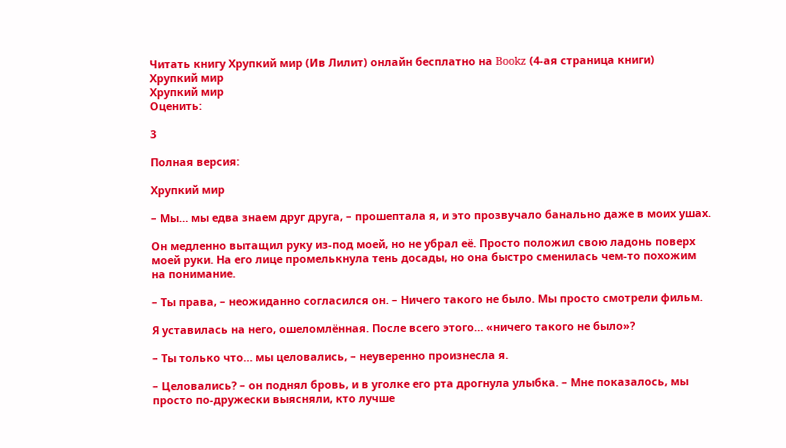Читать книгу Хрупкий мир (Ив Лилит) онлайн бесплатно на Bookz (4-ая страница книги)
Хрупкий мир
Хрупкий мир
Оценить:

3

Полная версия:

Хрупкий мир

– Мы… мы едва знаем друг друга, – прошептала я, и это прозвучало банально даже в моих ушах.

Он медленно вытащил руку из-под моей, но не убрал её. Просто положил свою ладонь поверх моей руки. На его лице промелькнула тень досады, но она быстро сменилась чем-то похожим на понимание.

– Ты права, – неожиданно согласился он. – Ничего такого не было. Мы просто смотрели фильм.

Я уставилась на него, ошеломлённая. После всего этого… «ничего такого не было»?

– Ты только что… мы целовались, – неуверенно произнесла я.

– Целовались? – он поднял бровь, и в уголке его рта дрогнула улыбка. – Мне показалось, мы просто по-дружески выясняли, кто лучше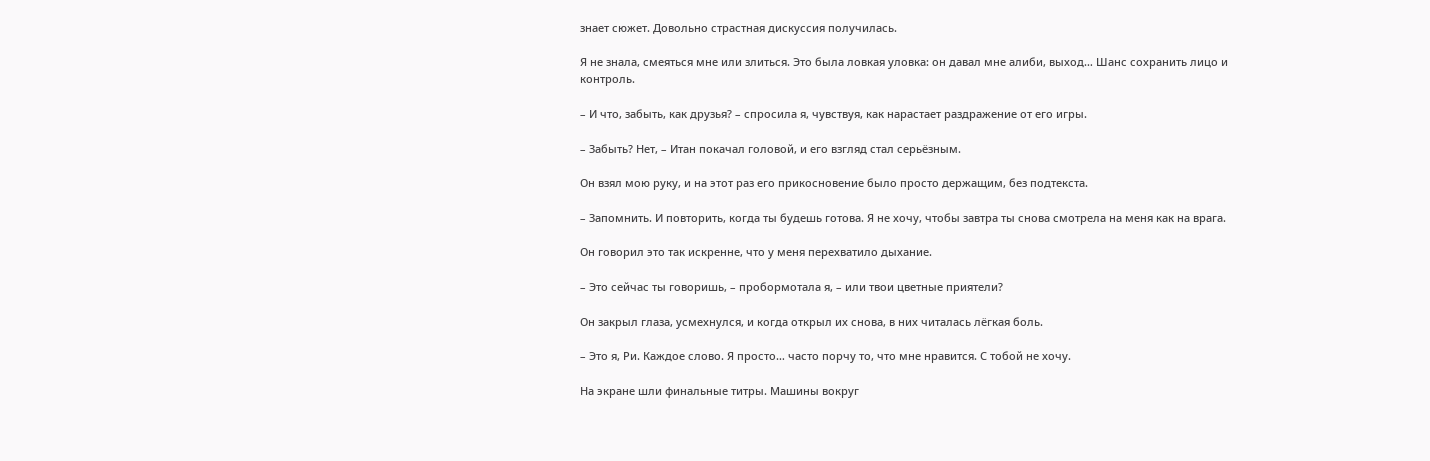знает сюжет. Довольно страстная дискуссия получилась.

Я не знала, смеяться мне или злиться. Это была ловкая уловка: он давал мне алиби, выход… Шанс сохранить лицо и контроль.

– И что, забыть, как друзья? – спросила я, чувствуя, как нарастает раздражение от его игры.

– Забыть? Нет, – Итан покачал головой, и его взгляд стал серьёзным.

Он взял мою руку, и на этот раз его прикосновение было просто держащим, без подтекста.

– Запомнить. И повторить, когда ты будешь готова. Я не хочу, чтобы завтра ты снова смотрела на меня как на врага.

Он говорил это так искренне, что у меня перехватило дыхание.

– Это сейчас ты говоришь, – пробормотала я, – или твои цветные приятели?

Он закрыл глаза, усмехнулся, и когда открыл их снова, в них читалась лёгкая боль.

– Это я, Ри. Каждое слово. Я просто… часто порчу то, что мне нравится. С тобой не хочу.

На экране шли финальные титры. Машины вокруг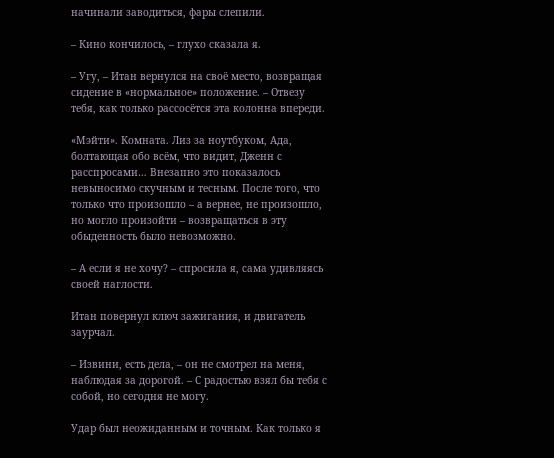начинали заводиться, фары слепили.

– Кино кончилось, – глухо сказала я.

– Угу, – Итан вернулся на своё место, возвращая сидение в «нормальное» положение. – Отвезу тебя, как только рассосётся эта колонна впереди.

«Мэйти». Комната. Лиз за ноутбуком, Ада, болтающая обо всём, что видит, Дженн с расспросами… Внезапно это показалось невыносимо скучным и тесным. После того, что только что произошло – а вернее, не произошло, но могло произойти – возвращаться в эту обыденность было невозможно.

– А если я не хочу? – спросила я, сама удивляясь своей наглости.

Итан повернул ключ зажигания, и двигатель заурчал.

– Извини, есть дела, – он не смотрел на меня, наблюдая за дорогой. – С радостью взял бы тебя с собой, но сегодня не могу.

Удар был неожиданным и точным. Как только я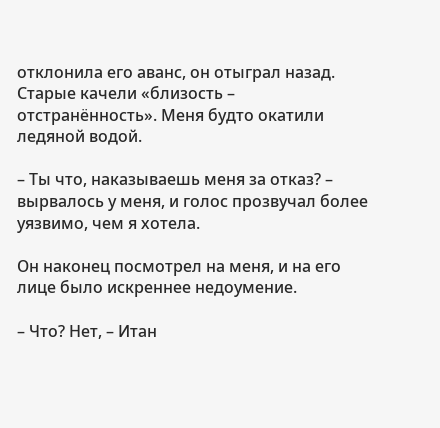отклонила его аванс, он отыграл назад. Старые качели «близость – отстранённость». Меня будто окатили ледяной водой.

– Ты что, наказываешь меня за отказ? – вырвалось у меня, и голос прозвучал более уязвимо, чем я хотела.

Он наконец посмотрел на меня, и на его лице было искреннее недоумение.

– Что? Нет, – Итан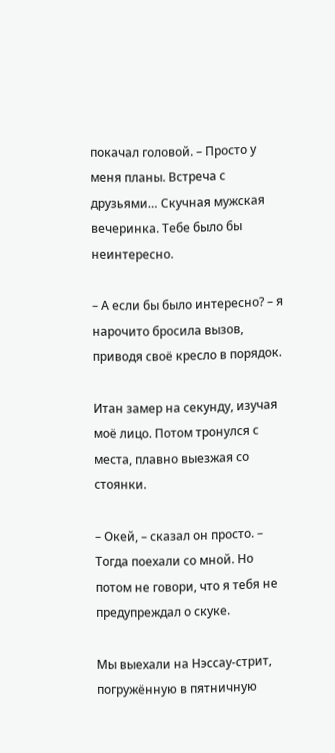покачал головой. – Просто у меня планы. Встреча с друзьями… Скучная мужская вечеринка. Тебе было бы неинтересно.

– А если бы было интересно? – я нарочито бросила вызов, приводя своё кресло в порядок.

Итан замер на секунду, изучая моё лицо. Потом тронулся с места, плавно выезжая со стоянки.

– Окей, – сказал он просто. – Тогда поехали со мной. Но потом не говори, что я тебя не предупреждал о скуке.

Мы выехали на Нэссау-стрит, погружённую в пятничную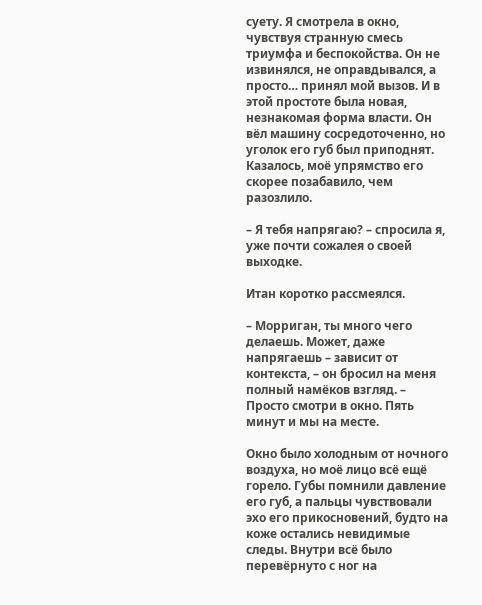суету. Я смотрела в окно, чувствуя странную смесь триумфа и беспокойства. Он не извинялся, не оправдывался, а просто… принял мой вызов. И в этой простоте была новая, незнакомая форма власти. Он вёл машину сосредоточенно, но уголок его губ был приподнят. Казалось, моё упрямство его скорее позабавило, чем разозлило.

– Я тебя напрягаю? – спросила я, уже почти сожалея о своей выходке.

Итан коротко рассмеялся.

– Морриган, ты много чего делаешь. Может, даже напрягаешь – зависит от контекста, – он бросил на меня полный намёков взгляд. – Просто смотри в окно. Пять минут и мы на месте.

Окно было холодным от ночного воздуха, но моё лицо всё ещё горело. Губы помнили давление его губ, а пальцы чувствовали эхо его прикосновений, будто на коже остались невидимые следы. Внутри всё было перевёрнуто с ног на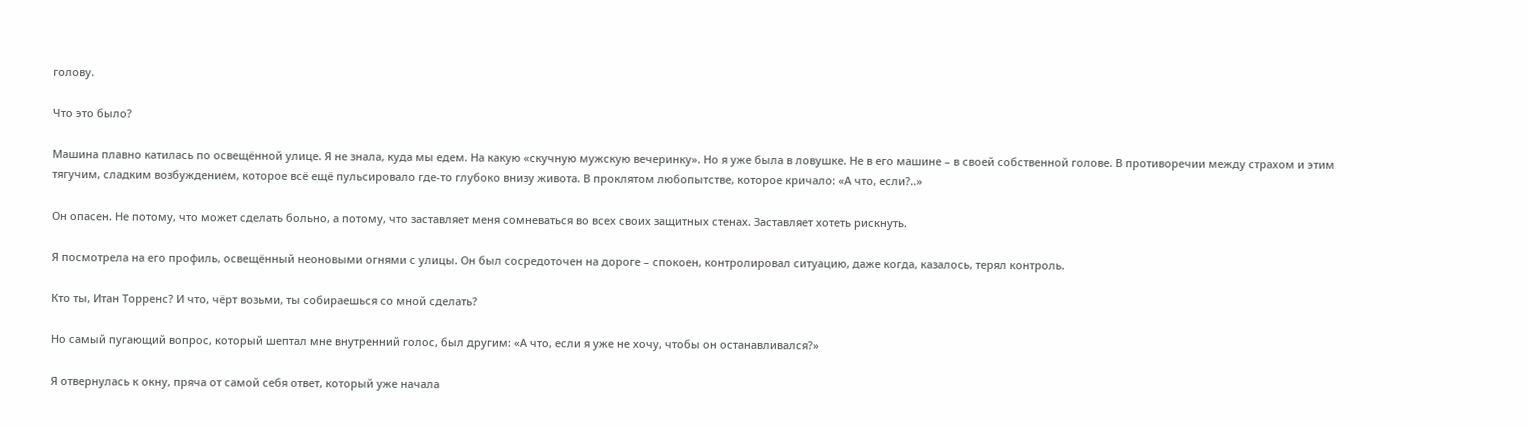голову.

Что это было?

Машина плавно катилась по освещённой улице. Я не знала, куда мы едем. На какую «скучную мужскую вечеринку». Но я уже была в ловушке. Не в его машине – в своей собственной голове. В противоречии между страхом и этим тягучим, сладким возбуждением, которое всё ещё пульсировало где-то глубоко внизу живота. В проклятом любопытстве, которое кричало: «А что, если?..»

Он опасен. Не потому, что может сделать больно, а потому, что заставляет меня сомневаться во всех своих защитных стенах. Заставляет хотеть рискнуть.

Я посмотрела на его профиль, освещённый неоновыми огнями с улицы. Он был сосредоточен на дороге – спокоен, контролировал ситуацию, даже когда, казалось, терял контроль.

Кто ты, Итан Торренс? И что, чёрт возьми, ты собираешься со мной сделать?

Но самый пугающий вопрос, который шептал мне внутренний голос, был другим: «А что, если я уже не хочу, чтобы он останавливался?»

Я отвернулась к окну, пряча от самой себя ответ, который уже начала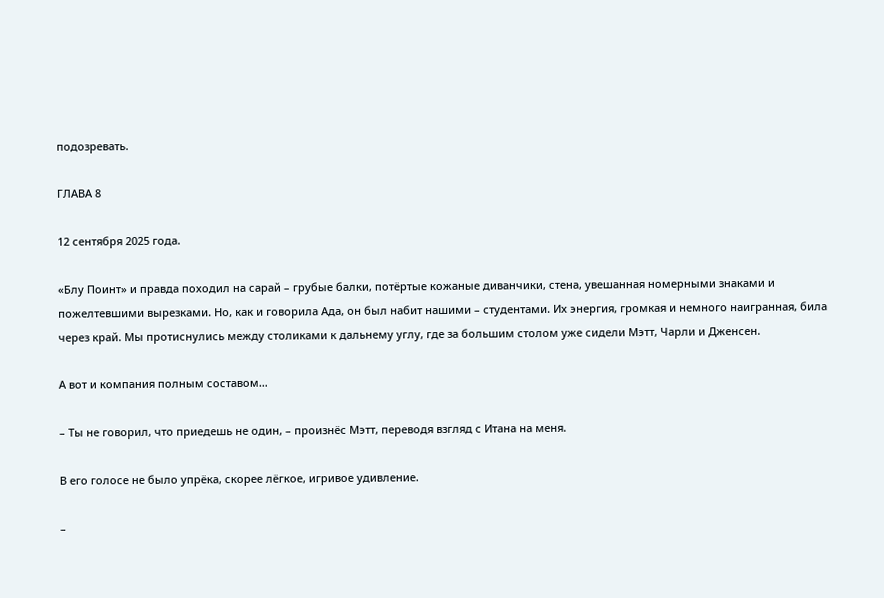подозревать.

ГЛАВА 8

12 сентября 2025 года.

«Блу Поинт» и правда походил на сарай – грубые балки, потёртые кожаные диванчики, стена, увешанная номерными знаками и пожелтевшими вырезками. Но, как и говорила Ада, он был набит нашими – студентами. Их энергия, громкая и немного наигранная, била через край. Мы протиснулись между столиками к дальнему углу, где за большим столом уже сидели Мэтт, Чарли и Дженсен.

А вот и компания полным составом…

– Ты не говорил, что приедешь не один, – произнёс Мэтт, переводя взгляд с Итана на меня.

В его голосе не было упрёка, скорее лёгкое, игривое удивление.

–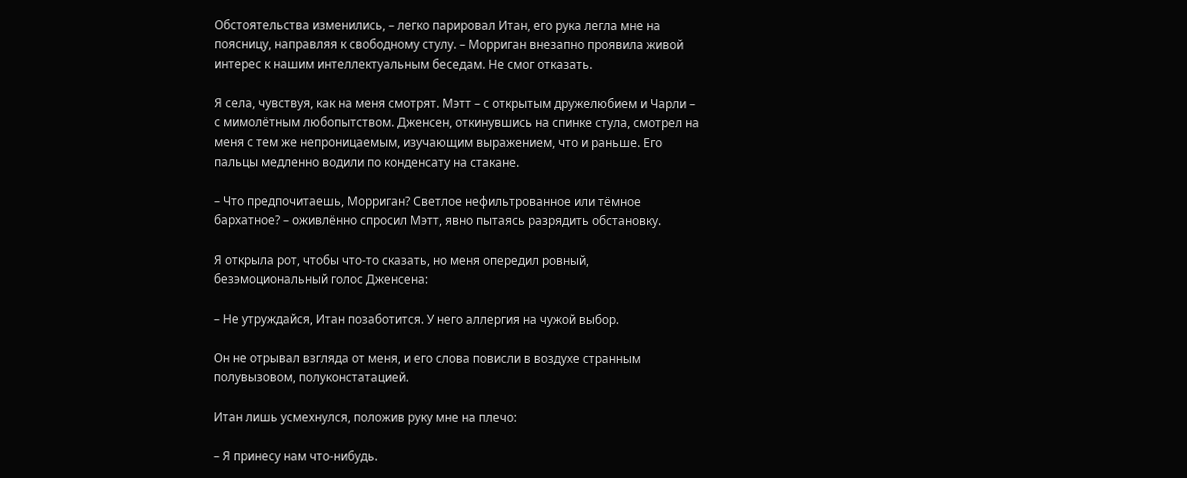Обстоятельства изменились, – легко парировал Итан, его рука легла мне на поясницу, направляя к свободному стулу. – Морриган внезапно проявила живой интерес к нашим интеллектуальным беседам. Не смог отказать.

Я села, чувствуя, как на меня смотрят. Мэтт – с открытым дружелюбием и Чарли – с мимолётным любопытством. Дженсен, откинувшись на спинке стула, смотрел на меня с тем же непроницаемым, изучающим выражением, что и раньше. Его пальцы медленно водили по конденсату на стакане.

– Что предпочитаешь, Морриган? Светлое нефильтрованное или тёмное бархатное? – оживлённо спросил Мэтт, явно пытаясь разрядить обстановку.

Я открыла рот, чтобы что-то сказать, но меня опередил ровный, безэмоциональный голос Дженсена:

– Не утруждайся, Итан позаботится. У него аллергия на чужой выбор.

Он не отрывал взгляда от меня, и его слова повисли в воздухе странным полувызовом, полуконстатацией.

Итан лишь усмехнулся, положив руку мне на плечо:

– Я принесу нам что-нибудь.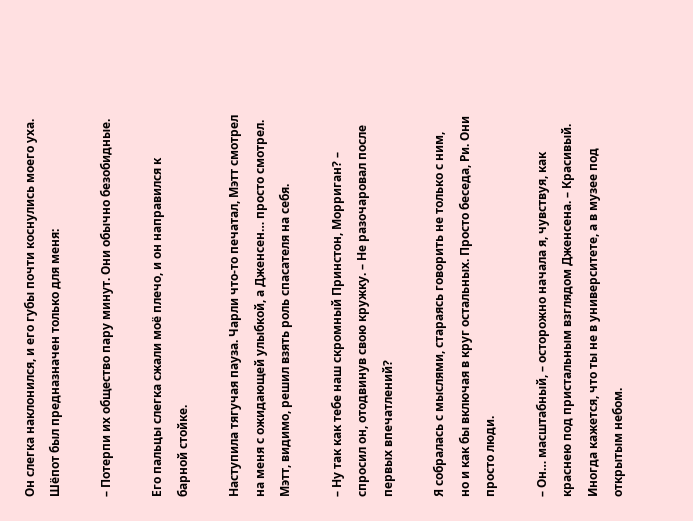Он слегка наклонился, и его губы почти коснулись моего уха. Шёпот был предназначен только для меня:

– Потерпи их общество пару минут. Они обычно безобидные.

Его пальцы слегка сжали моё плечо, и он направился к барной стойке.

Наступила тягучая пауза. Чарли что-то печатал, Мэтт смотрел на меня с ожидающей улыбкой, а Дженсен… просто смотрел. Мэтт, видимо, решил взять роль спасателя на себя.

– Ну так как тебе наш скромный Принстон, Морриган? – спросил он, отодвинув свою кружку. – Не разочаровал после первых впечатлений?

Я собралась с мыслями, стараясь говорить не только с ним, но и как бы включая в круг остальных. Просто беседа, Ри. Они просто люди.

– Он… масштабный, – осторожно начала я, чувствуя, как краснею под пристальным взглядом Дженсена. – Красивый. Иногда кажется, что ты не в университете, а в музее под открытым небом.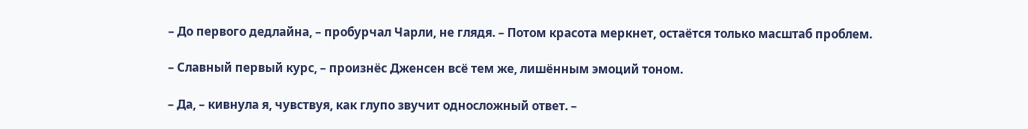– До первого дедлайна, – пробурчал Чарли, не глядя. – Потом красота меркнет, остаётся только масштаб проблем.

– Славный первый курс, – произнёс Дженсен всё тем же, лишённым эмоций тоном.

– Да, – кивнула я, чувствуя, как глупо звучит односложный ответ. –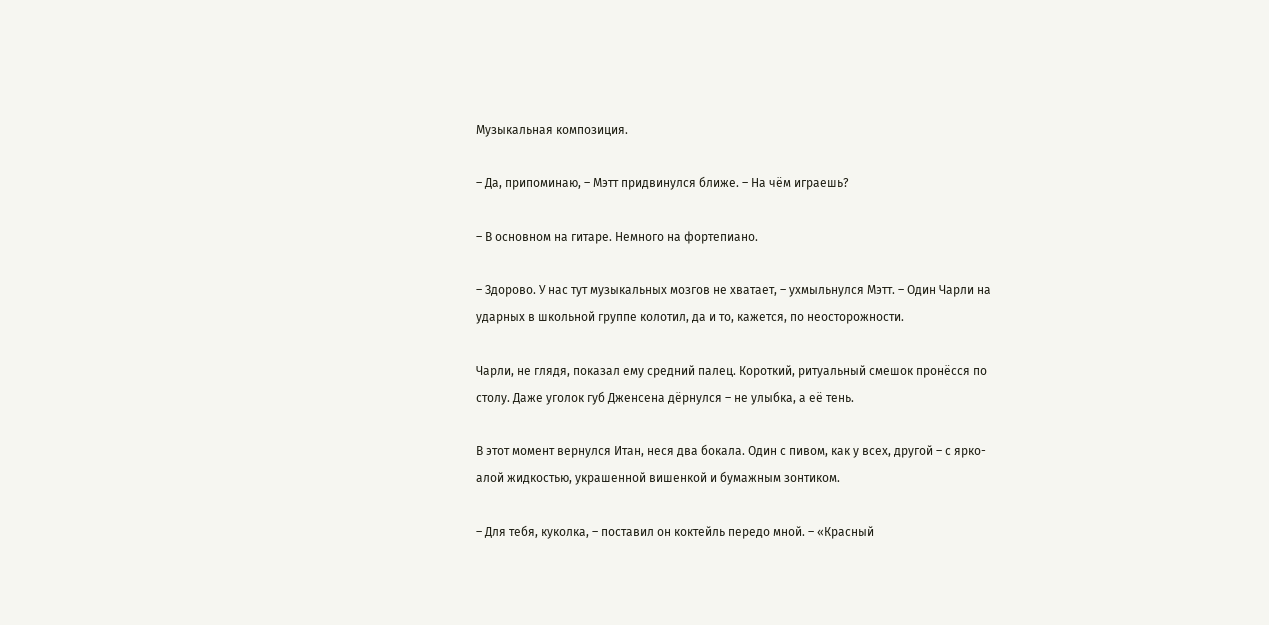Музыкальная композиция.

– Да, припоминаю, – Мэтт придвинулся ближе. – На чём играешь?

– В основном на гитаре. Немного на фортепиано.

– Здорово. У нас тут музыкальных мозгов не хватает, – ухмыльнулся Мэтт. – Один Чарли на ударных в школьной группе колотил, да и то, кажется, по неосторожности.

Чарли, не глядя, показал ему средний палец. Короткий, ритуальный смешок пронёсся по столу. Даже уголок губ Дженсена дёрнулся – не улыбка, а её тень.

В этот момент вернулся Итан, неся два бокала. Один с пивом, как у всех, другой – с ярко-алой жидкостью, украшенной вишенкой и бумажным зонтиком.

– Для тебя, куколка, – поставил он коктейль передо мной. – «Красный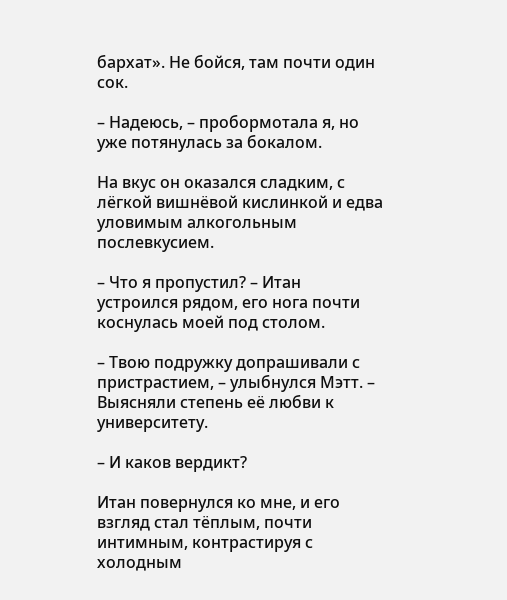бархат». Не бойся, там почти один сок.

– Надеюсь, – пробормотала я, но уже потянулась за бокалом.

На вкус он оказался сладким, с лёгкой вишнёвой кислинкой и едва уловимым алкогольным послевкусием.

– Что я пропустил? – Итан устроился рядом, его нога почти коснулась моей под столом.

– Твою подружку допрашивали с пристрастием, – улыбнулся Мэтт. – Выясняли степень её любви к университету.

– И каков вердикт?

Итан повернулся ко мне, и его взгляд стал тёплым, почти интимным, контрастируя с холодным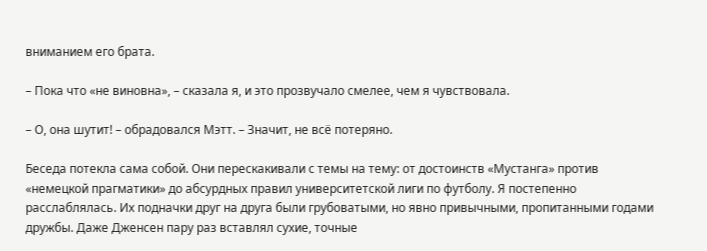вниманием его брата.

– Пока что «не виновна», – сказала я, и это прозвучало смелее, чем я чувствовала.

– О, она шутит! – обрадовался Мэтт. – Значит, не всё потеряно.

Беседа потекла сама собой. Они перескакивали с темы на тему: от достоинств «Мустанга» против «немецкой прагматики» до абсурдных правил университетской лиги по футболу. Я постепенно расслаблялась. Их подначки друг на друга были грубоватыми, но явно привычными, пропитанными годами дружбы. Даже Дженсен пару раз вставлял сухие, точные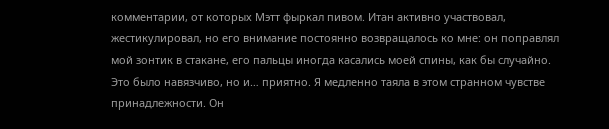комментарии, от которых Мэтт фыркал пивом. Итан активно участвовал, жестикулировал, но его внимание постоянно возвращалось ко мне: он поправлял мой зонтик в стакане, его пальцы иногда касались моей спины, как бы случайно. Это было навязчиво, но и… приятно. Я медленно таяла в этом странном чувстве принадлежности. Он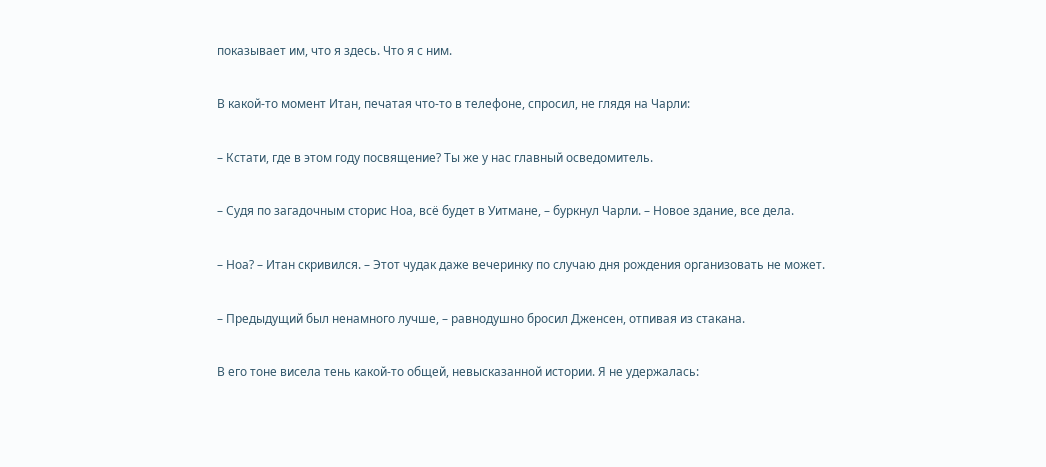показывает им, что я здесь. Что я с ним.

В какой-то момент Итан, печатая что-то в телефоне, спросил, не глядя на Чарли:

– Кстати, где в этом году посвящение? Ты же у нас главный осведомитель.

– Судя по загадочным сторис Ноа, всё будет в Уитмане, – буркнул Чарли. – Новое здание, все дела.

– Ноа? – Итан скривился. – Этот чудак даже вечеринку по случаю дня рождения организовать не может.

– Предыдущий был ненамного лучше, – равнодушно бросил Дженсен, отпивая из стакана.

В его тоне висела тень какой-то общей, невысказанной истории. Я не удержалась: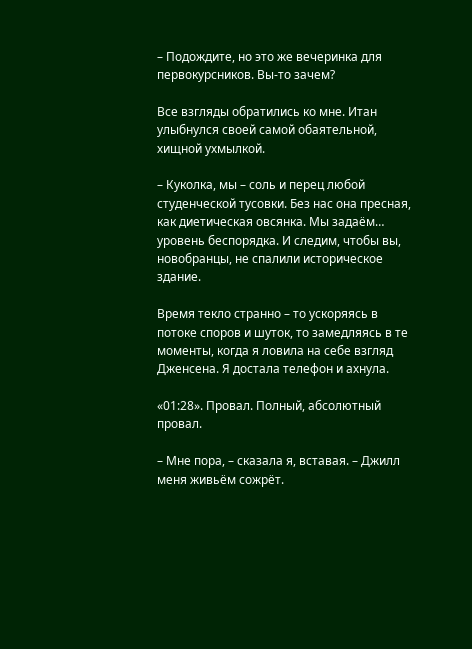– Подождите, но это же вечеринка для первокурсников. Вы-то зачем?

Все взгляды обратились ко мне. Итан улыбнулся своей самой обаятельной, хищной ухмылкой.

– Куколка, мы – соль и перец любой студенческой тусовки. Без нас она пресная, как диетическая овсянка. Мы задаём… уровень беспорядка. И следим, чтобы вы, новобранцы, не спалили историческое здание.

Время текло странно – то ускоряясь в потоке споров и шуток, то замедляясь в те моменты, когда я ловила на себе взгляд Дженсена. Я достала телефон и ахнула.

«01:28». Провал. Полный, абсолютный провал.

– Мне пора, – сказала я, вставая. – Джилл меня живьём сожрёт.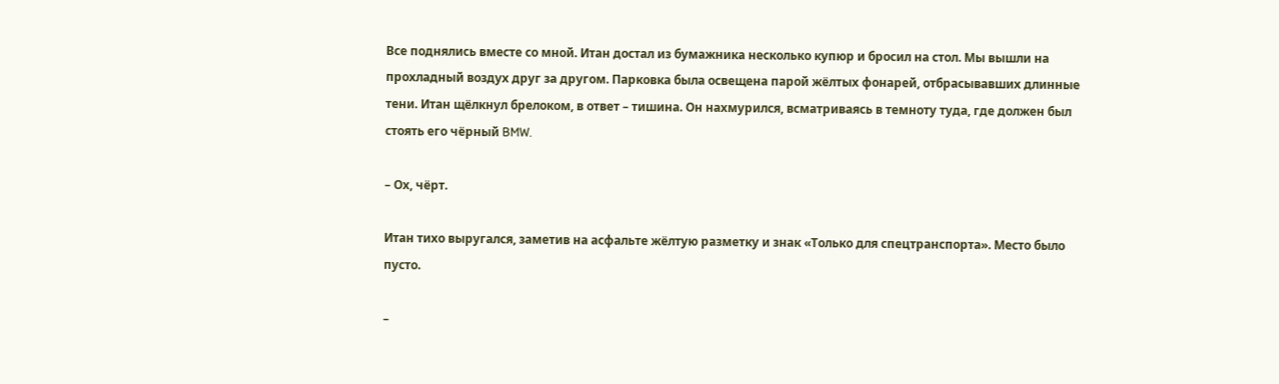Все поднялись вместе со мной. Итан достал из бумажника несколько купюр и бросил на стол. Мы вышли на прохладный воздух друг за другом. Парковка была освещена парой жёлтых фонарей, отбрасывавших длинные тени. Итан щёлкнул брелоком, в ответ – тишина. Он нахмурился, всматриваясь в темноту туда, где должен был стоять его чёрный BMW.

– Ох, чёрт.

Итан тихо выругался, заметив на асфальте жёлтую разметку и знак «Только для спецтранспорта». Место было пусто.

–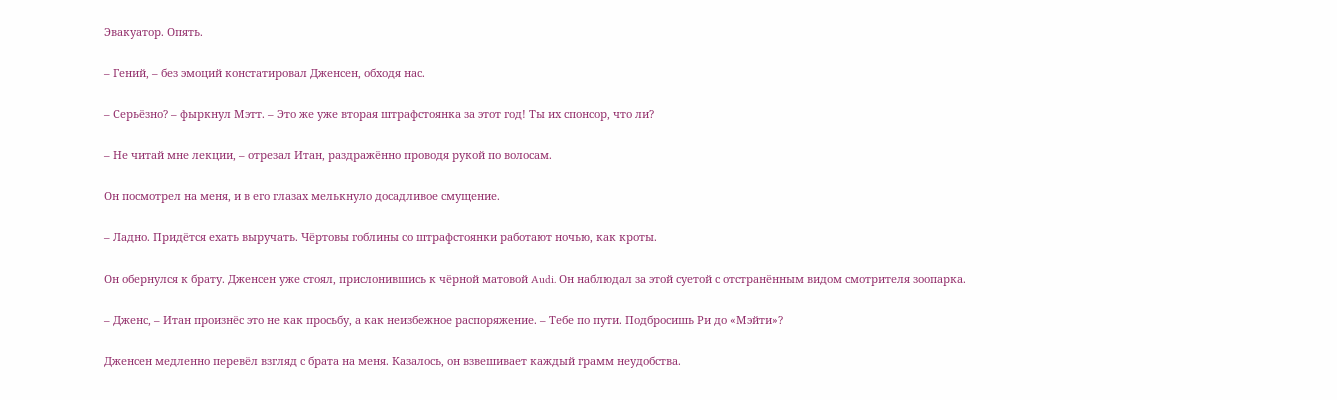Эвакуатор. Опять.

– Гений, – без эмоций констатировал Дженсен, обходя нас.

– Серьёзно? – фыркнул Мэтт. – Это же уже вторая штрафстоянка за этот год! Ты их спонсор, что ли?

– Не читай мне лекции, – отрезал Итан, раздражённо проводя рукой по волосам.

Он посмотрел на меня, и в его глазах мелькнуло досадливое смущение.

– Ладно. Придётся ехать выручать. Чёртовы гоблины со штрафстоянки работают ночью, как кроты.

Он обернулся к брату. Дженсен уже стоял, прислонившись к чёрной матовой Audi. Он наблюдал за этой суетой с отстранённым видом смотрителя зоопарка.

– Дженс, – Итан произнёс это не как просьбу, а как неизбежное распоряжение. – Тебе по пути. Подбросишь Ри до «Мэйти»?

Дженсен медленно перевёл взгляд с брата на меня. Казалось, он взвешивает каждый грамм неудобства.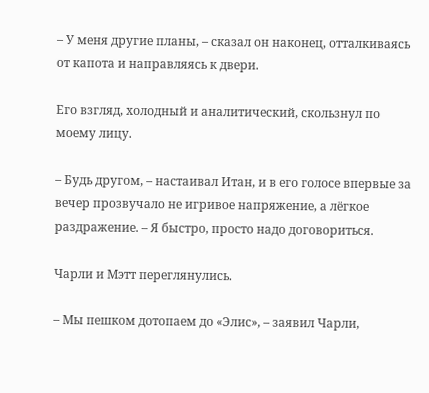– У меня другие планы, – сказал он наконец, отталкиваясь от капота и направляясь к двери.

Его взгляд, холодный и аналитический, скользнул по моему лицу.

– Будь другом, – настаивал Итан, и в его голосе впервые за вечер прозвучало не игривое напряжение, а лёгкое раздражение. – Я быстро, просто надо договориться.

Чарли и Мэтт переглянулись.

– Мы пешком дотопаем до «Элис», – заявил Чарли,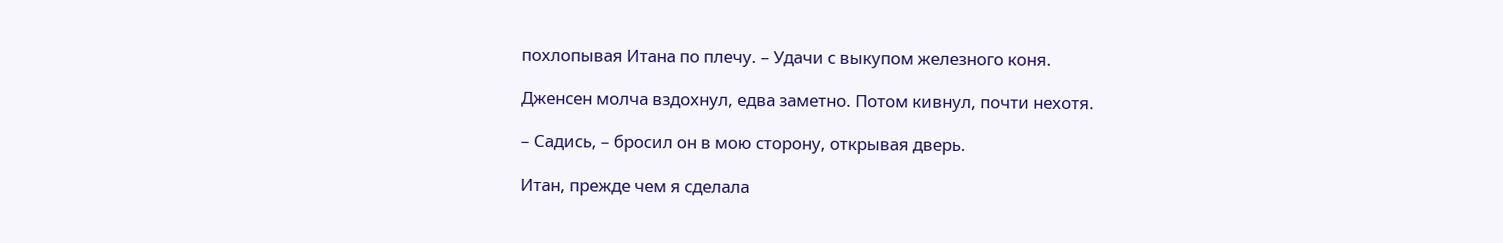похлопывая Итана по плечу. – Удачи с выкупом железного коня.

Дженсен молча вздохнул, едва заметно. Потом кивнул, почти нехотя.

– Садись, – бросил он в мою сторону, открывая дверь.

Итан, прежде чем я сделала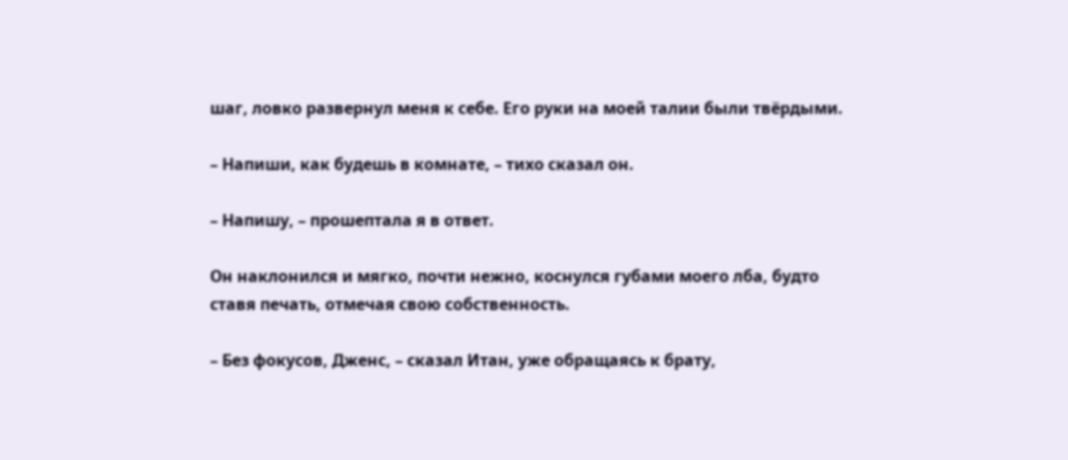шаг, ловко развернул меня к себе. Его руки на моей талии были твёрдыми.

– Напиши, как будешь в комнате, – тихо сказал он.

– Напишу, – прошептала я в ответ.

Он наклонился и мягко, почти нежно, коснулся губами моего лба, будто ставя печать, отмечая свою собственность.

– Без фокусов, Дженс, – сказал Итан, уже обращаясь к брату,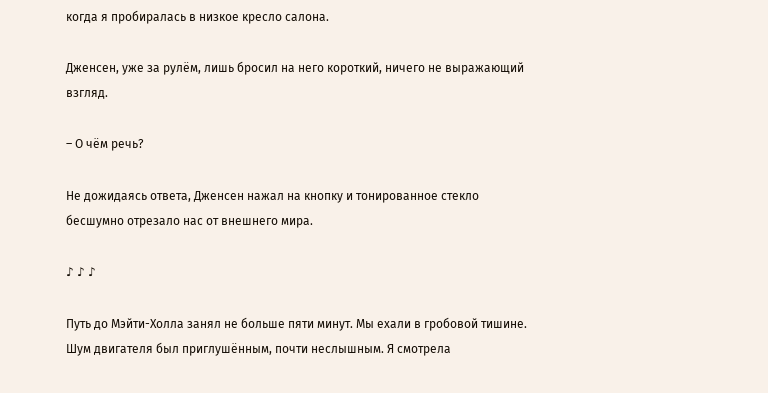когда я пробиралась в низкое кресло салона.

Дженсен, уже за рулём, лишь бросил на него короткий, ничего не выражающий взгляд.

– О чём речь?

Не дожидаясь ответа, Дженсен нажал на кнопку и тонированное стекло бесшумно отрезало нас от внешнего мира.

♪ ♪ ♪

Путь до Мэйти-Холла занял не больше пяти минут. Мы ехали в гробовой тишине. Шум двигателя был приглушённым, почти неслышным. Я смотрела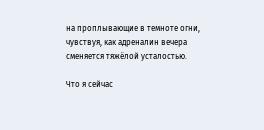на проплывающие в темноте огни, чувствуя, как адреналин вечера сменяется тяжёлой усталостью.

Что я сейчас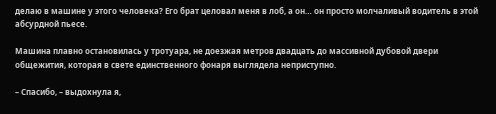делаю в машине у этого человека? Его брат целовал меня в лоб, а он… он просто молчаливый водитель в этой абсурдной пьесе.

Машина плавно остановилась у тротуара, не доезжая метров двадцать до массивной дубовой двери общежития, которая в свете единственного фонаря выглядела неприступно.

– Спасибо, – выдохнула я,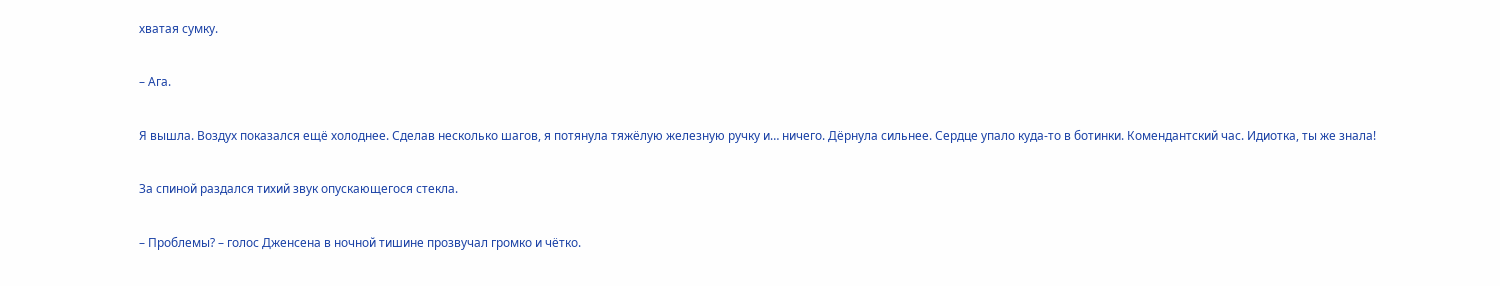хватая сумку.

– Ага.

Я вышла. Воздух показался ещё холоднее. Сделав несколько шагов, я потянула тяжёлую железную ручку и… ничего. Дёрнула сильнее. Сердце упало куда-то в ботинки. Комендантский час. Идиотка, ты же знала!

За спиной раздался тихий звук опускающегося стекла.

– Проблемы? – голос Дженсена в ночной тишине прозвучал громко и чётко.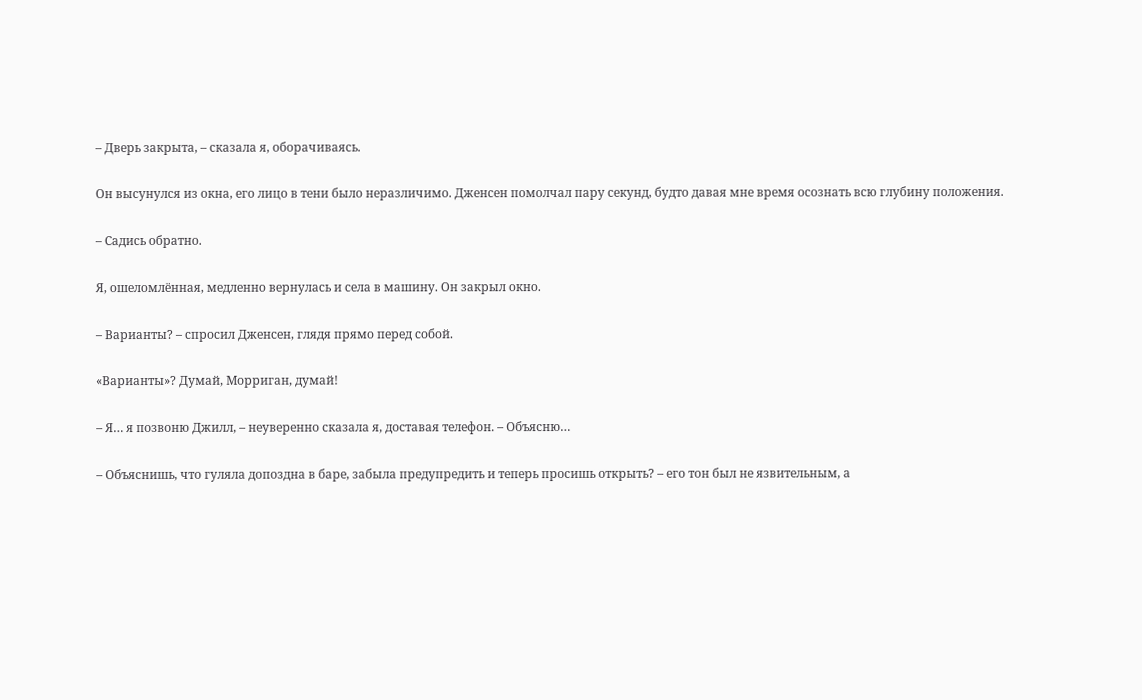– Дверь закрыта, – сказала я, оборачиваясь.

Он высунулся из окна, его лицо в тени было неразличимо. Дженсен помолчал пару секунд, будто давая мне время осознать всю глубину положения.

– Садись обратно.

Я, ошеломлённая, медленно вернулась и села в машину. Он закрыл окно.

– Варианты? – спросил Дженсен, глядя прямо перед собой.

«Варианты»? Думай, Морриган, думай!

– Я… я позвоню Джилл, – неуверенно сказала я, доставая телефон. – Объясню…

– Объяснишь, что гуляла допоздна в баре, забыла предупредить и теперь просишь открыть? – его тон был не язвительным, а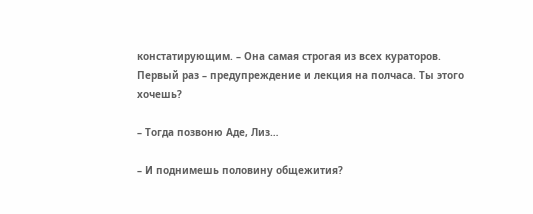констатирующим. – Она самая строгая из всех кураторов. Первый раз – предупреждение и лекция на полчаса. Ты этого хочешь?

– Тогда позвоню Аде, Лиз…

– И поднимешь половину общежития?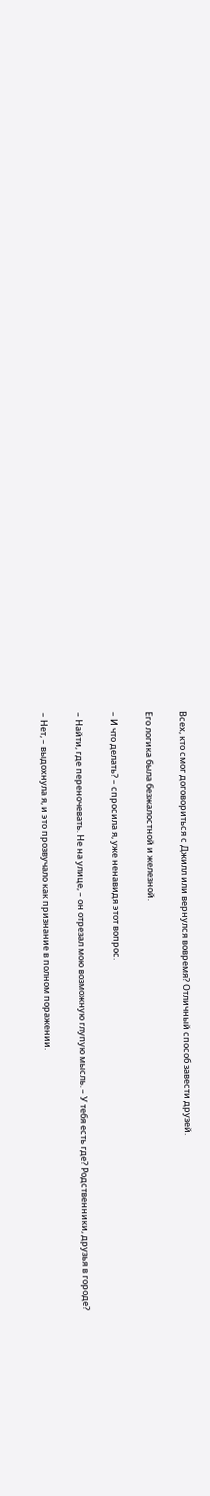Всех, кто смог договориться с Джилл или вернулся вовремя? Отличный способ завести друзей.

Его логика была безжалостной и железной.

– И что делать? – спросила я, уже ненавидя этот вопрос.

– Найти, где переночевать. Не на улице, – он отрезал мою возможную глупую мысль. – У тебя есть где? Родственники, друзья в городе?

– Нет, – выдохнула я, и это прозвучало как признание в полном поражении.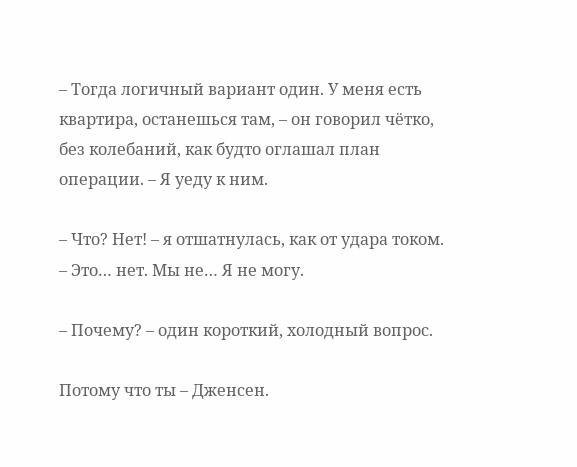– Тогда логичный вариант один. У меня есть квартира, останешься там, – он говорил чётко, без колебаний, как будто оглашал план операции. – Я уеду к ним.

– Что? Нет! – я отшатнулась, как от удара током. – Это… нет. Мы не… Я не могу.

– Почему? – один короткий, холодный вопрос.

Потому что ты – Дженсен.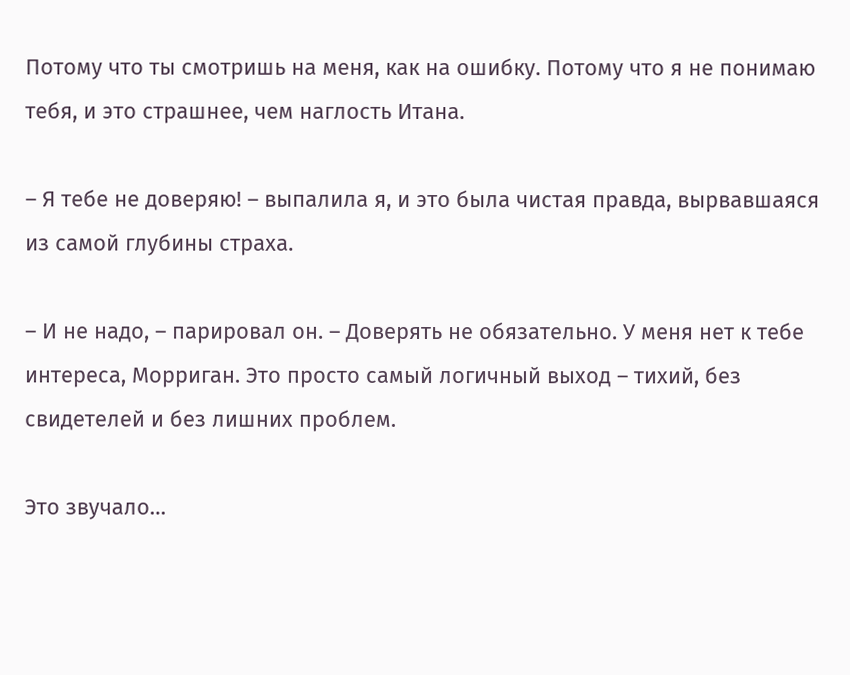Потому что ты смотришь на меня, как на ошибку. Потому что я не понимаю тебя, и это страшнее, чем наглость Итана.

– Я тебе не доверяю! – выпалила я, и это была чистая правда, вырвавшаяся из самой глубины страха.

– И не надо, – парировал он. – Доверять не обязательно. У меня нет к тебе интереса, Морриган. Это просто самый логичный выход – тихий, без свидетелей и без лишних проблем.

Это звучало…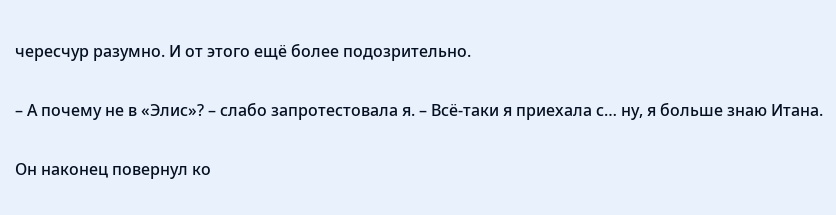чересчур разумно. И от этого ещё более подозрительно.

– А почему не в «Элис»? – слабо запротестовала я. – Всё-таки я приехала с… ну, я больше знаю Итана.

Он наконец повернул ко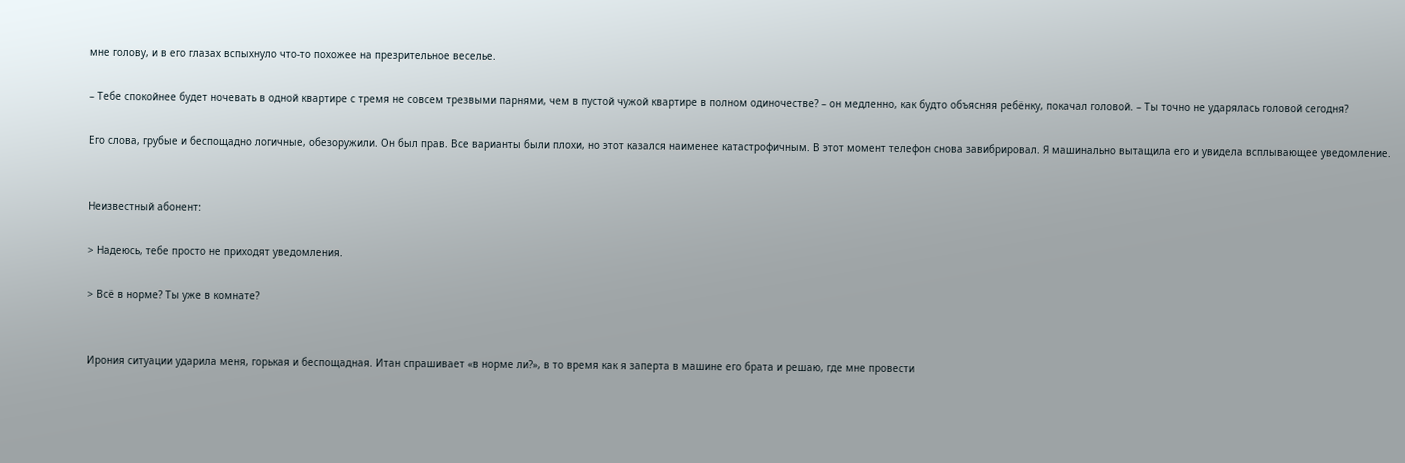мне голову, и в его глазах вспыхнуло что-то похожее на презрительное веселье.

– Тебе спокойнее будет ночевать в одной квартире с тремя не совсем трезвыми парнями, чем в пустой чужой квартире в полном одиночестве? – он медленно, как будто объясняя ребёнку, покачал головой. – Ты точно не ударялась головой сегодня?

Его слова, грубые и беспощадно логичные, обезоружили. Он был прав. Все варианты были плохи, но этот казался наименее катастрофичным. В этот момент телефон снова завибрировал. Я машинально вытащила его и увидела всплывающее уведомление.


Неизвестный абонент:

> Надеюсь, тебе просто не приходят уведомления.

> Всё в норме? Ты уже в комнате?


Ирония ситуации ударила меня, горькая и беспощадная. Итан спрашивает «в норме ли?», в то время как я заперта в машине его брата и решаю, где мне провести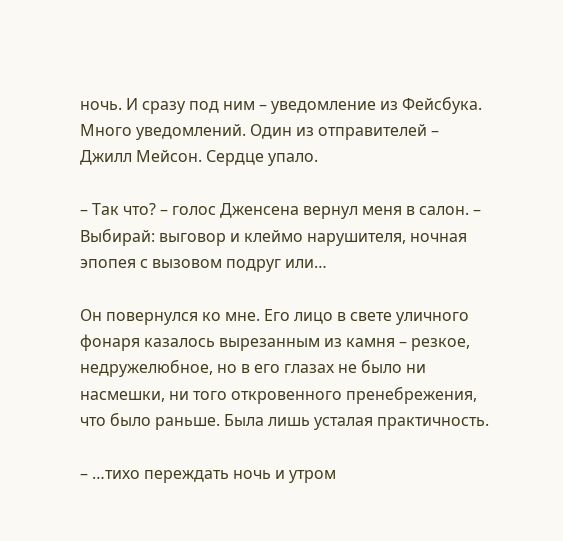ночь. И сразу под ним – уведомление из Фейсбука. Много уведомлений. Один из отправителей – Джилл Мейсон. Сердце упало.

– Так что? – голос Дженсена вернул меня в салон. – Выбирай: выговор и клеймо нарушителя, ночная эпопея с вызовом подруг или…

Он повернулся ко мне. Его лицо в свете уличного фонаря казалось вырезанным из камня – резкое, недружелюбное, но в его глазах не было ни насмешки, ни того откровенного пренебрежения, что было раньше. Была лишь усталая практичность.

– …тихо переждать ночь и утром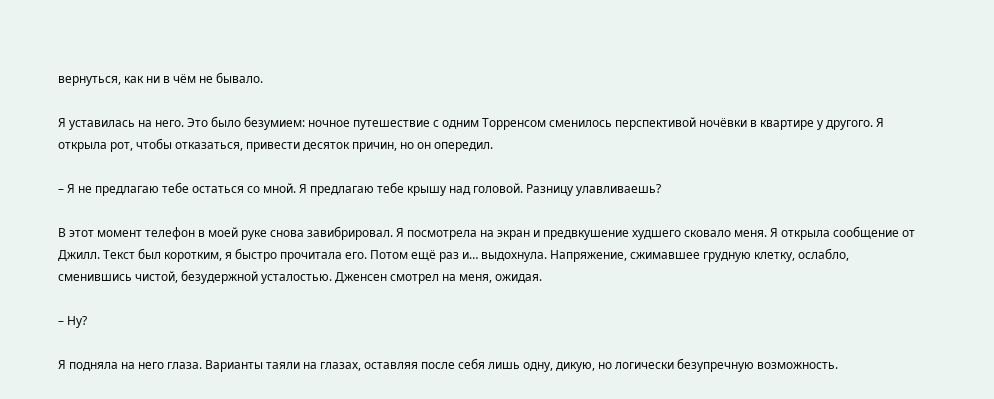вернуться, как ни в чём не бывало.

Я уставилась на него. Это было безумием: ночное путешествие с одним Торренсом сменилось перспективой ночёвки в квартире у другого. Я открыла рот, чтобы отказаться, привести десяток причин, но он опередил.

– Я не предлагаю тебе остаться со мной. Я предлагаю тебе крышу над головой. Разницу улавливаешь?

В этот момент телефон в моей руке снова завибрировал. Я посмотрела на экран и предвкушение худшего сковало меня. Я открыла сообщение от Джилл. Текст был коротким, я быстро прочитала его. Потом ещё раз и… выдохнула. Напряжение, сжимавшее грудную клетку, ослабло, сменившись чистой, безудержной усталостью. Дженсен смотрел на меня, ожидая.

– Ну?

Я подняла на него глаза. Варианты таяли на глазах, оставляя после себя лишь одну, дикую, но логически безупречную возможность.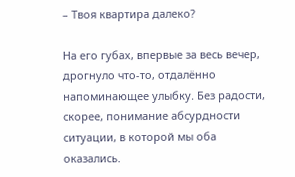– Твоя квартира далеко?

На его губах, впервые за весь вечер, дрогнуло что-то, отдалённо напоминающее улыбку. Без радости, скорее, понимание абсурдности ситуации, в которой мы оба оказались.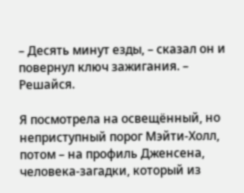– Десять минут езды, – сказал он и повернул ключ зажигания. – Решайся.

Я посмотрела на освещённый, но неприступный порог Мэйти-Холл, потом – на профиль Дженсена, человека-загадки, который из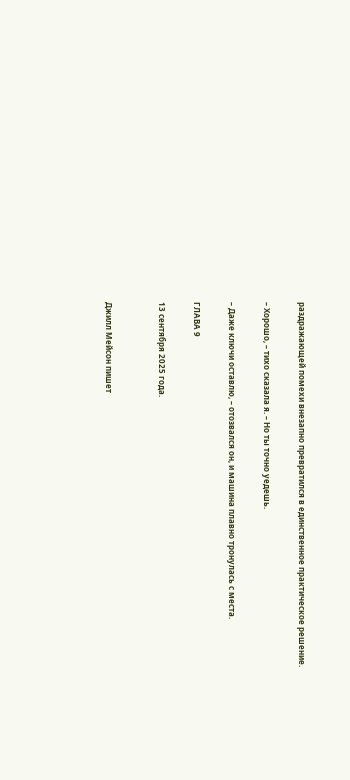раздражающей помехи внезапно превратился в единственное практическое решение.

– Хорошо, – тихо сказала я. – Но ты точно уедешь.

– Даже ключи оставлю, – отозвался он, и машина плавно тронулась с места.

ГЛАВА 9

13 сентября 2025 года.


Джилл Мейсон пишет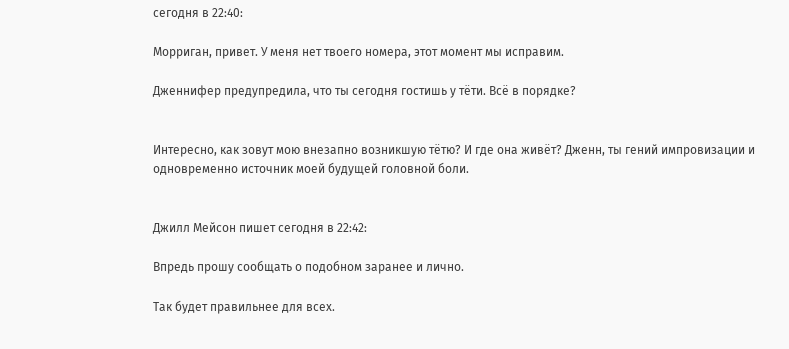сегодня в 22:40:

Морриган, привет. У меня нет твоего номера, этот момент мы исправим.

Дженнифер предупредила, что ты сегодня гостишь у тёти. Всё в порядке?


Интересно, как зовут мою внезапно возникшую тётю? И где она живёт? Дженн, ты гений импровизации и одновременно источник моей будущей головной боли.


Джилл Мейсон пишет сегодня в 22:42:

Впредь прошу сообщать о подобном заранее и лично.

Так будет правильнее для всех.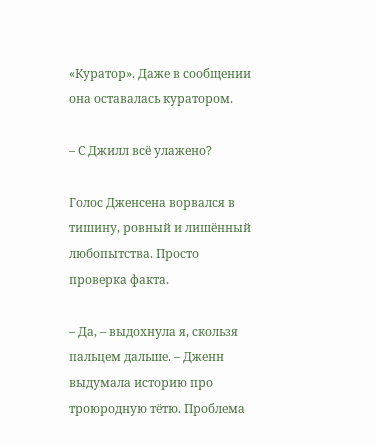«Куратор». Даже в сообщении она оставалась куратором.

– С Джилл всё улажено?

Голос Дженсена ворвался в тишину, ровный и лишённый любопытства. Просто проверка факта.

– Да, – выдохнула я, скользя пальцем дальше. – Дженн выдумала историю про троюродную тётю. Проблема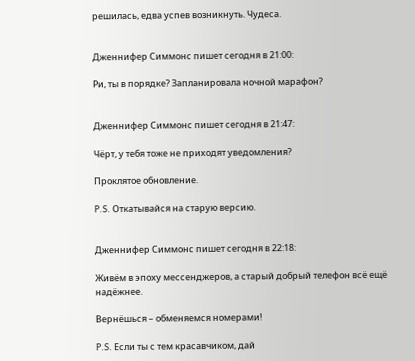решилась, едва успев возникнуть. Чудеса.


Дженнифер Симмонс пишет сегодня в 21:00:

Ри, ты в порядке? Запланировала ночной марафон?


Дженнифер Симмонс пишет сегодня в 21:47:

Чёрт, у тебя тоже не приходят уведомления?

Проклятое обновление.

P.S. Откатывайся на старую версию.


Дженнифер Симмонс пишет сегодня в 22:18:

Живём в эпоху мессенджеров, а старый добрый телефон всё ещё надёжнее.

Вернёшься – обменяемся номерами!

P.S. Если ты с тем красавчиком, дай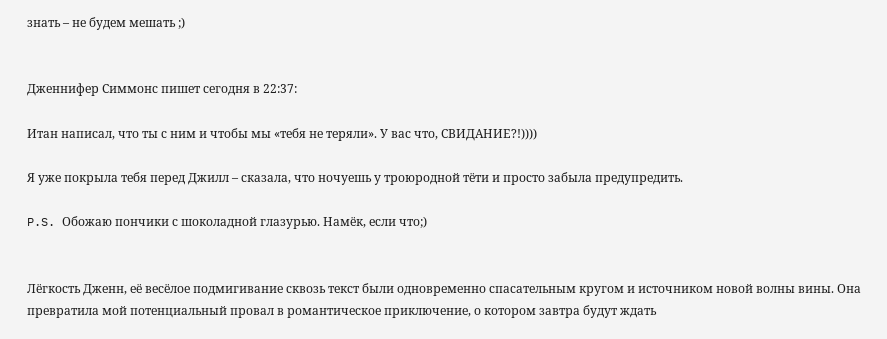знать – не будем мешать ;)


Дженнифер Симмонс пишет сегодня в 22:37:

Итан написал, что ты с ним и чтобы мы «тебя не теряли». У вас что, СВИДАНИЕ?!))))

Я уже покрыла тебя перед Джилл – сказала, что ночуешь у троюродной тёти и просто забыла предупредить.

P.S. Обожаю пончики с шоколадной глазурью. Намёк, если что;)


Лёгкость Дженн, её весёлое подмигивание сквозь текст были одновременно спасательным кругом и источником новой волны вины. Она превратила мой потенциальный провал в романтическое приключение, о котором завтра будут ждать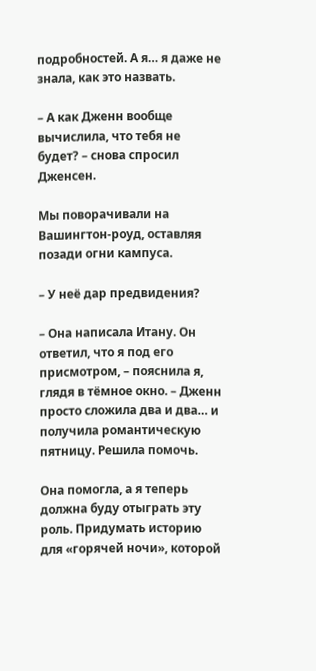подробностей. А я… я даже не знала, как это назвать.

– А как Дженн вообще вычислила, что тебя не будет? – снова спросил Дженсен.

Мы поворачивали на Вашингтон-роуд, оставляя позади огни кампуса.

– У неё дар предвидения?

– Она написала Итану. Он ответил, что я под его присмотром, – пояснила я, глядя в тёмное окно. – Дженн просто сложила два и два… и получила романтическую пятницу. Решила помочь.

Она помогла, а я теперь должна буду отыграть эту роль. Придумать историю для «горячей ночи», которой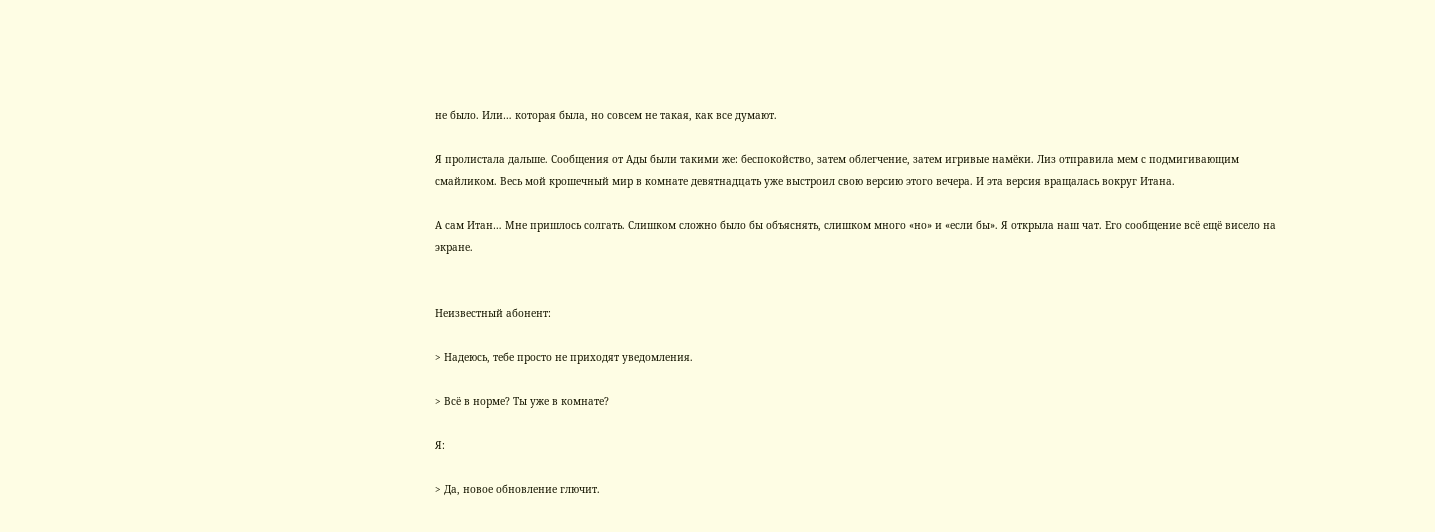не было. Или… которая была, но совсем не такая, как все думают.

Я пролистала дальше. Сообщения от Ады были такими же: беспокойство, затем облегчение, затем игривые намёки. Лиз отправила мем с подмигивающим смайликом. Весь мой крошечный мир в комнате девятнадцать уже выстроил свою версию этого вечера. И эта версия вращалась вокруг Итана.

А сам Итан… Мне пришлось солгать. Слишком сложно было бы объяснять, слишком много «но» и «если бы». Я открыла наш чат. Его сообщение всё ещё висело на экране.


Неизвестный абонент:

> Надеюсь, тебе просто не приходят уведомления.

> Всё в норме? Ты уже в комнате?

Я:

> Да, новое обновление глючит.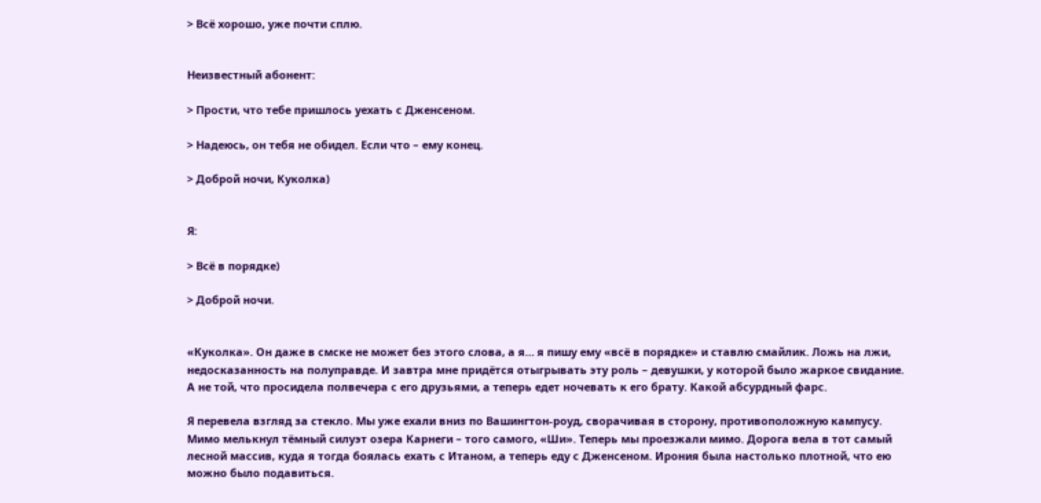> Всё хорошо, уже почти сплю.


Неизвестный абонент:

> Прости, что тебе пришлось уехать с Дженсеном.

> Надеюсь, он тебя не обидел. Если что – ему конец.

> Доброй ночи, Куколка)


Я:

> Всё в порядке)

> Доброй ночи.


«Куколка». Он даже в смске не может без этого слова, а я… я пишу ему «всё в порядке» и ставлю смайлик. Ложь на лжи, недосказанность на полуправде. И завтра мне придётся отыгрывать эту роль – девушки, у которой было жаркое свидание. А не той, что просидела полвечера с его друзьями, а теперь едет ночевать к его брату. Какой абсурдный фарс.

Я перевела взгляд за стекло. Мы уже ехали вниз по Вашингтон-роуд, сворачивая в сторону, противоположную кампусу. Мимо мелькнул тёмный силуэт озера Карнеги – того самого, «Ши». Теперь мы проезжали мимо. Дорога вела в тот самый лесной массив, куда я тогда боялась ехать с Итаном, а теперь еду с Дженсеном. Ирония была настолько плотной, что ею можно было подавиться.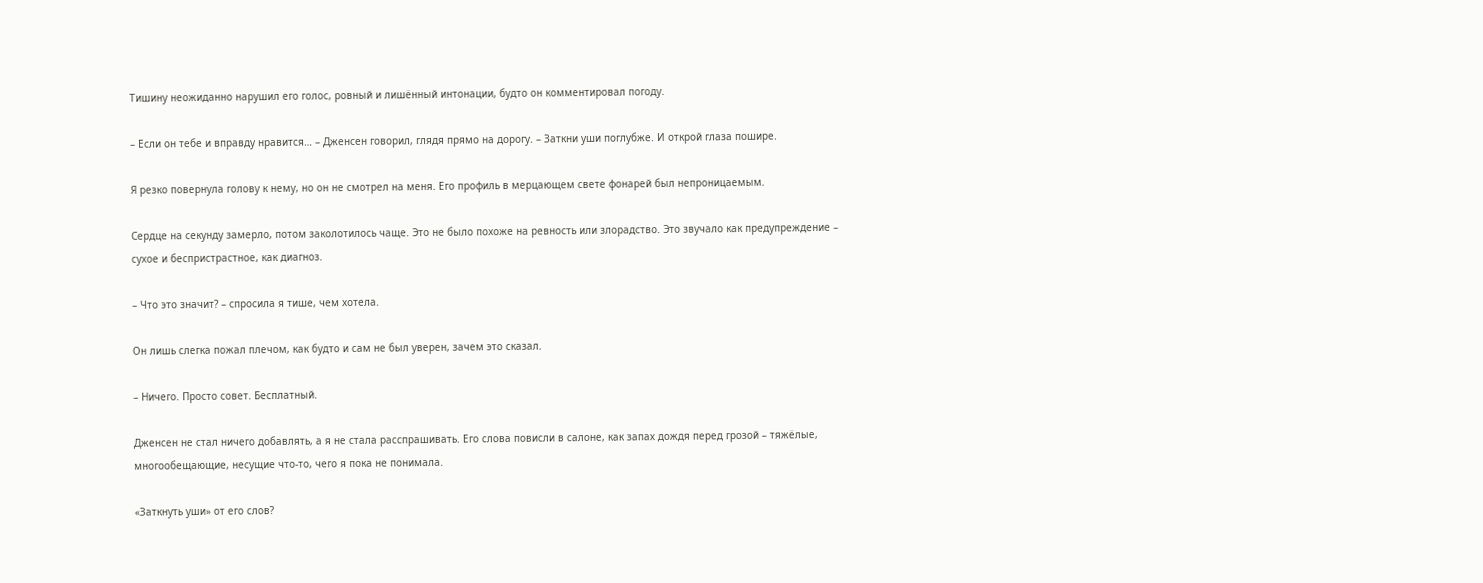Тишину неожиданно нарушил его голос, ровный и лишённый интонации, будто он комментировал погоду.

– Если он тебе и вправду нравится… – Дженсен говорил, глядя прямо на дорогу. – Заткни уши поглубже. И открой глаза пошире.

Я резко повернула голову к нему, но он не смотрел на меня. Его профиль в мерцающем свете фонарей был непроницаемым.

Сердце на секунду замерло, потом заколотилось чаще. Это не было похоже на ревность или злорадство. Это звучало как предупреждение – сухое и беспристрастное, как диагноз.

– Что это значит? – спросила я тише, чем хотела.

Он лишь слегка пожал плечом, как будто и сам не был уверен, зачем это сказал.

– Ничего. Просто совет. Бесплатный.

Дженсен не стал ничего добавлять, а я не стала расспрашивать. Его слова повисли в салоне, как запах дождя перед грозой – тяжёлые, многообещающие, несущие что-то, чего я пока не понимала.

«Заткнуть уши» от его слов?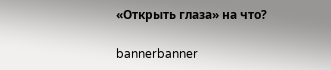«Открыть глаза» на что?

bannerbanner